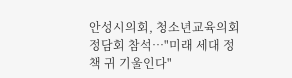안성시의회, 청소년교육의회 정담회 참석…"미래 세대 정책 귀 기울인다"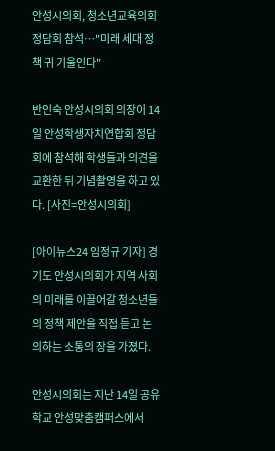안성시의회, 청소년교육의회 정담회 참석…"미래 세대 정책 귀 기울인다"

반인숙 안성시의회 의장이 14일 안성학생자치연합회 정담회에 참석해 학생들과 의견을 교환한 뒤 기념촬영을 하고 있다. [사진=안성시의회]

[아이뉴스24 임정규 기자] 경기도 안성시의회가 지역 사회의 미래를 이끌어갈 청소년들의 정책 제안을 직접 듣고 논의하는 소통의 장을 가졌다.

안성시의회는 지난 14일 공유학교 안성맞춤캠퍼스에서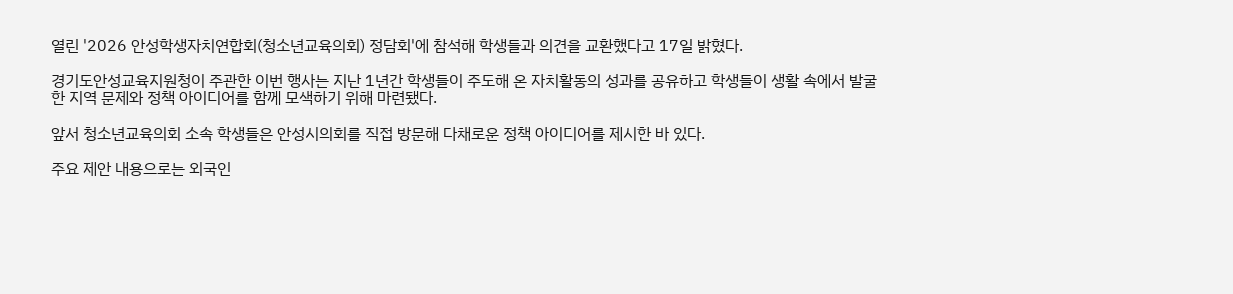열린 '2026 안성학생자치연합회(청소년교육의회) 정담회'에 참석해 학생들과 의견을 교환했다고 17일 밝혔다.

경기도안성교육지원청이 주관한 이번 행사는 지난 1년간 학생들이 주도해 온 자치활동의 성과를 공유하고 학생들이 생활 속에서 발굴한 지역 문제와 정책 아이디어를 함께 모색하기 위해 마련됐다.

앞서 청소년교육의회 소속 학생들은 안성시의회를 직접 방문해 다채로운 정책 아이디어를 제시한 바 있다.

주요 제안 내용으로는 외국인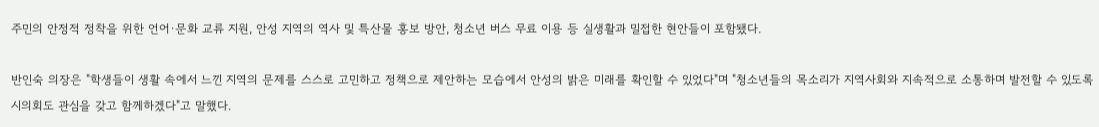주민의 안정적 정착을 위한 언어·문화 교류 지원, 안성 지역의 역사 및 특산물 홍보 방안, 청소년 버스 무료 이용 등 실생활과 밀접한 현안들이 포함됐다.

반인숙 의장은 "학생들이 생활 속에서 느낀 지역의 문제를 스스로 고민하고 정책으로 제안하는 모습에서 안성의 밝은 미래를 확인할 수 있었다"며 "청소년들의 목소리가 지역사회와 지속적으로 소통하며 발전할 수 있도록 시의회도 관심을 갖고 함께하겠다"고 말했다.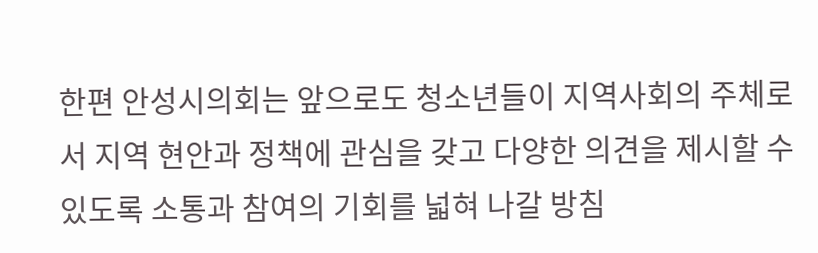한편 안성시의회는 앞으로도 청소년들이 지역사회의 주체로서 지역 현안과 정책에 관심을 갖고 다양한 의견을 제시할 수 있도록 소통과 참여의 기회를 넓혀 나갈 방침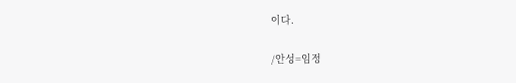이다.

/안성=임정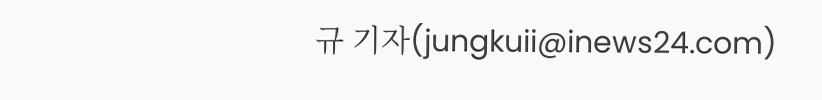규 기자(jungkuii@inews24.com)